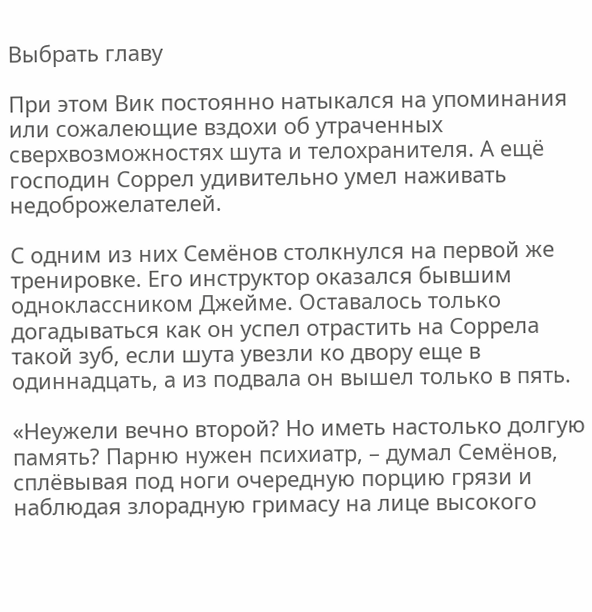Выбрать главу

При этом Вик постоянно натыкался на упоминания или сожалеющие вздохи об утраченных сверхвозможностях шута и телохранителя. А ещё господин Соррел удивительно умел наживать недоброжелателей.

С одним из них Семёнов столкнулся на первой же тренировке. Его инструктор оказался бывшим одноклассником Джейме. Оставалось только догадываться как он успел отрастить на Соррела такой зуб, если шута увезли ко двору еще в одиннадцать, а из подвала он вышел только в пять.

«Неужели вечно второй? Но иметь настолько долгую память? Парню нужен психиатр, – думал Семёнов, сплёвывая под ноги очередную порцию грязи и наблюдая злорадную гримасу на лице высокого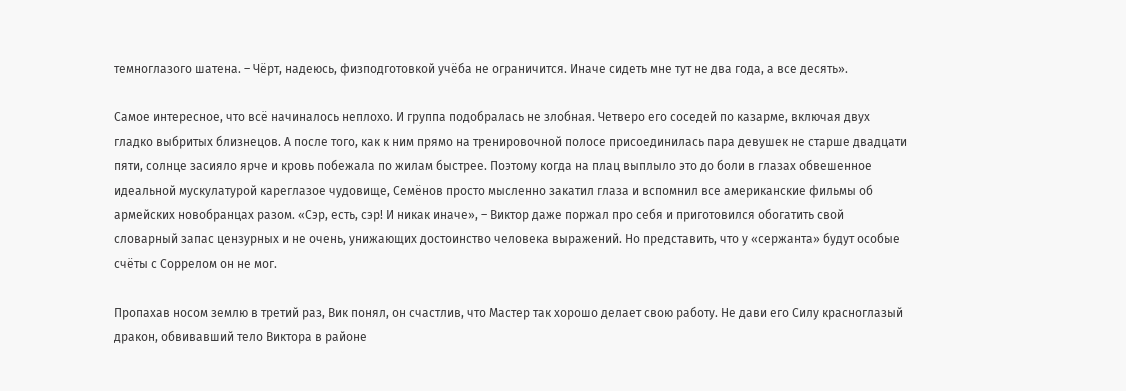темноглазого шатена. – Чёрт, надеюсь, физподготовкой учёба не ограничится. Иначе сидеть мне тут не два года, а все десять».

Самое интересное, что всё начиналось неплохо. И группа подобралась не злобная. Четверо его соседей по казарме, включая двух гладко выбритых близнецов. А после того, как к ним прямо на тренировочной полосе присоединилась пара девушек не старше двадцати пяти, солнце засияло ярче и кровь побежала по жилам быстрее. Поэтому когда на плац выплыло это до боли в глазах обвешенное идеальной мускулатурой кареглазое чудовище, Семёнов просто мысленно закатил глаза и вспомнил все американские фильмы об армейских новобранцах разом. «Сэр, есть, сэр! И никак иначе», – Виктор даже поржал про себя и приготовился обогатить свой словарный запас цензурных и не очень, унижающих достоинство человека выражений. Но представить, что у «сержанта» будут особые счёты с Соррелом он не мог.

Пропахав носом землю в третий раз, Вик понял, он счастлив, что Мастер так хорошо делает свою работу. Не дави его Силу красноглазый дракон, обвивавший тело Виктора в районе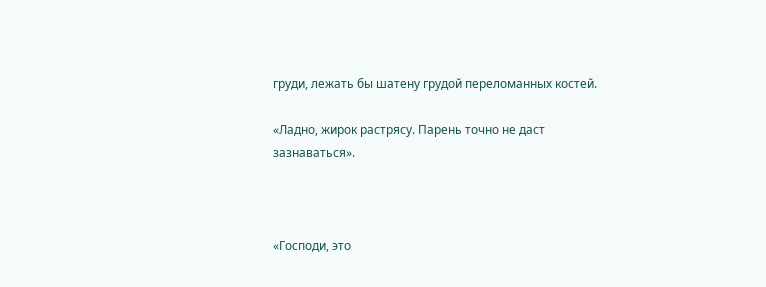груди, лежать бы шатену грудой переломанных костей.

«Ладно, жирок растрясу. Парень точно не даст зазнаваться».



«Господи, это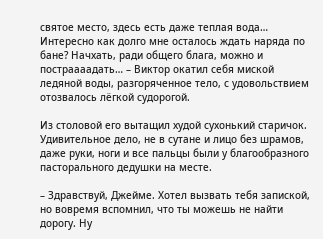святое место, здесь есть даже теплая вода… Интересно как долго мне осталось ждать наряда по бане? Начхать, ради общего блага, можно и постраааадать… – Виктор окатил себя миской ледяной воды, разгоряченное тело, с удовольствием отозвалось лёгкой судорогой.

Из столовой его вытащил худой сухонький старичок. Удивительное дело, не в сутане и лицо без шрамов, даже руки, ноги и все пальцы были у благообразного пасторального дедушки на месте.

– Здравствуй, Джейме. Хотел вызвать тебя запиской, но вовремя вспомнил, что ты можешь не найти дорогу. Ну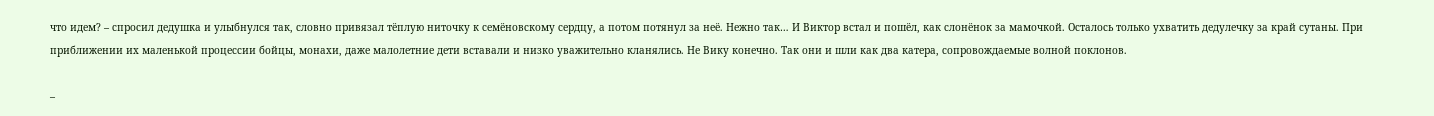что идем? – спросил дедушка и улыбнулся так, словно привязал тёплую ниточку к семёновскому сердцу, а потом потянул за неё. Нежно так… И Виктор встал и пошёл, как слонёнок за мамочкой. Осталось только ухватить дедулечку за край сутаны. При приближении их маленькой процессии бойцы, монахи, даже малолетние дети вставали и низко уважительно кланялись. Не Вику конечно. Так они и шли как два катера, сопровождаемые волной поклонов.

–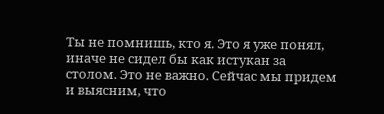Ты не помнишь, кто я. Это я уже понял, иначе не сидел бы как истукан за столом. Это не важно. Сейчас мы придем и выясним, что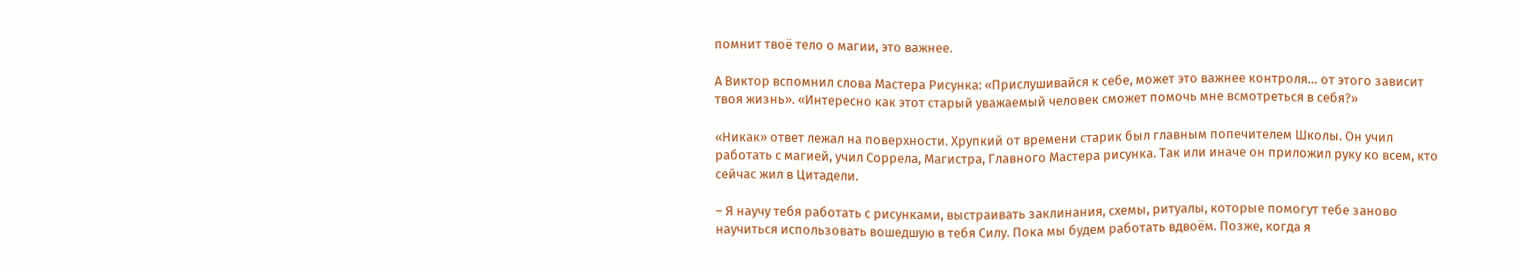помнит твоё тело о магии, это важнее.

А Виктор вспомнил слова Мастера Рисунка: «Прислушивайся к себе, может это важнее контроля… от этого зависит твоя жизнь». «Интересно как этот старый уважаемый человек сможет помочь мне всмотреться в себя?»

«Никак» ответ лежал на поверхности. Хрупкий от времени старик был главным попечителем Школы. Он учил работать с магией, учил Соррела, Магистра, Главного Мастера рисунка. Так или иначе он приложил руку ко всем, кто сейчас жил в Цитадели.

– Я научу тебя работать с рисунками, выстраивать заклинания, схемы, ритуалы, которые помогут тебе заново научиться использовать вошедшую в тебя Силу. Пока мы будем работать вдвоём. Позже, когда я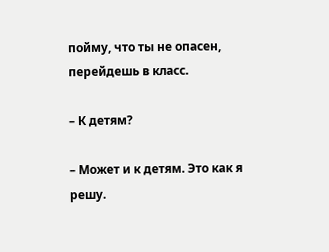пойму, что ты не опасен, перейдешь в класс.

– К детям?

– Может и к детям. Это как я решу.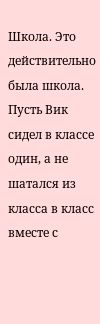Школа. Это действительно была школа. Пусть Вик сидел в классе один, а не шатался из класса в класс вместе с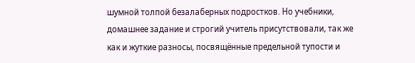шумной толпой безалаберных подростков. Но учебники, домашнее задание и строгий учитель присутствовали, так же как и жуткие разносы, посвящённые предельной тупости и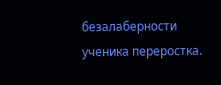безалаберности ученика переростка.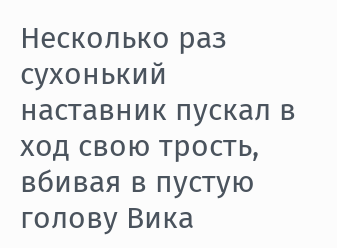Несколько раз сухонький наставник пускал в ход свою трость, вбивая в пустую голову Вика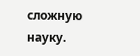сложную науку.